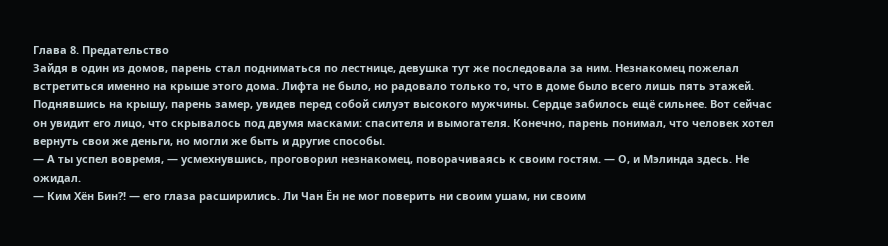Глава 8. Предательство
Зайдя в один из домов, парень стал подниматься по лестнице, девушка тут же последовала за ним. Незнакомец пожелал встретиться именно на крыше этого дома. Лифта не было, но радовало только то, что в доме было всего лишь пять этажей.
Поднявшись на крышу, парень замер, увидев перед собой силуэт высокого мужчины. Сердце забилось ещё сильнее. Вот сейчас он увидит его лицо, что скрывалось под двумя масками: спасителя и вымогателя. Конечно, парень понимал, что человек хотел вернуть свои же деньги, но могли же быть и другие способы.
— А ты успел вовремя, — усмехнувшись, проговорил незнакомец, поворачиваясь к своим гостям. — О, и Мэлинда здесь. Не ожидал.
— Ким Хён Бин?! — его глаза расширились. Ли Чан Ён не мог поверить ни своим ушам, ни своим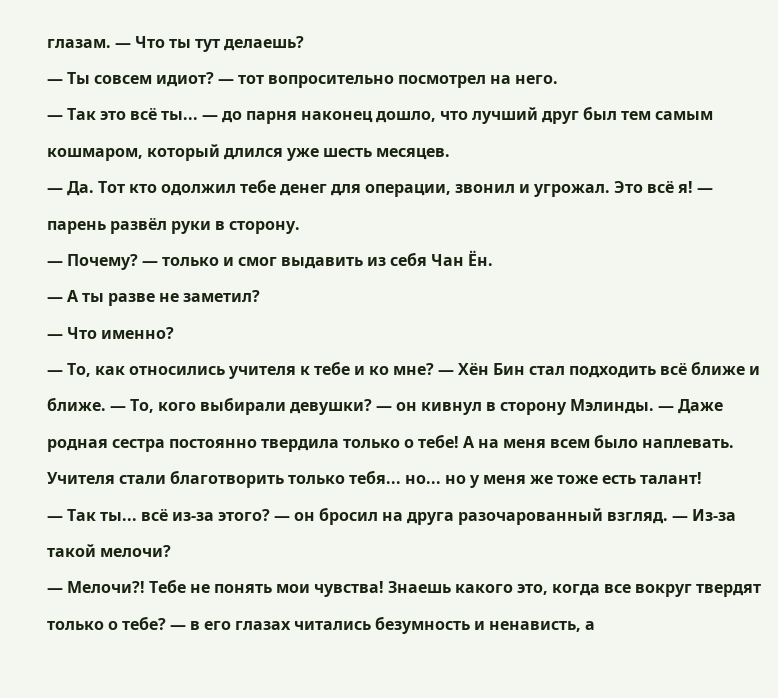глазам. — Что ты тут делаешь?
— Ты совсем идиот? — тот вопросительно посмотрел на него.
— Так это всё ты... — до парня наконец дошло, что лучший друг был тем самым кошмаром, который длился уже шесть месяцев.
— Да. Тот кто одолжил тебе денег для операции, звонил и угрожал. Это всё я! — парень развёл руки в сторону.
— Почему? — только и смог выдавить из себя Чан Ён.
— А ты разве не заметил?
— Что именно?
— То, как относились учителя к тебе и ко мне? — Хён Бин стал подходить всё ближе и ближе. — То, кого выбирали девушки? — он кивнул в сторону Мэлинды. — Даже родная сестра постоянно твердила только о тебе! А на меня всем было наплевать. Учителя стали благотворить только тебя... но... но у меня же тоже есть талант!
— Так ты... всё из-за этого? — он бросил на друга разочарованный взгляд. — Из-за такой мелочи?
— Мелочи?! Тебе не понять мои чувства! Знаешь какого это, когда все вокруг твердят только о тебе? — в его глазах читались безумность и ненависть, а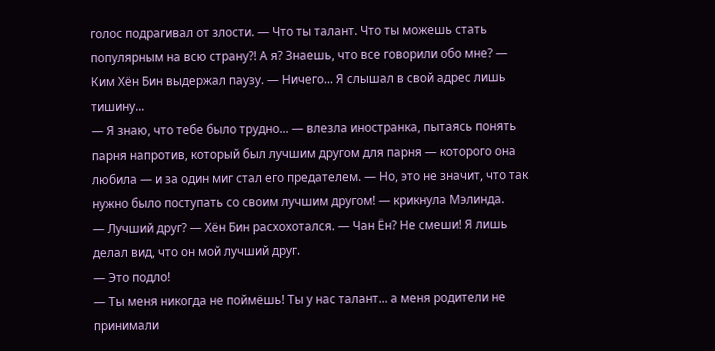голос подрагивал от злости. — Что ты талант. Что ты можешь стать популярным на всю страну?! А я? Знаешь, что все говорили обо мне? — Ким Хён Бин выдержал паузу. — Ничего... Я слышал в свой адрес лишь тишину...
— Я знаю, что тебе было трудно... — влезла иностранка, пытаясь понять парня напротив, который был лучшим другом для парня — которого она любила — и за один миг стал его предателем. — Но, это не значит, что так нужно было поступать со своим лучшим другом! — крикнула Мэлинда.
— Лучший друг? — Хён Бин расхохотался. — Чан Ён? Не смеши! Я лишь делал вид, что он мой лучший друг.
— Это подло!
— Ты меня никогда не поймёшь! Ты у нас талант... а меня родители не принимали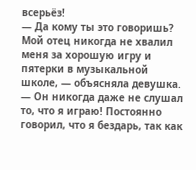всерьёз!
— Да кому ты это говоришь? Мой отец никогда не хвалил меня за хорошую игру и пятерки в музыкальной школе, — объясняла девушка. — Он никогда даже не слушал то, что я играю! Постоянно говорил, что я бездарь, так как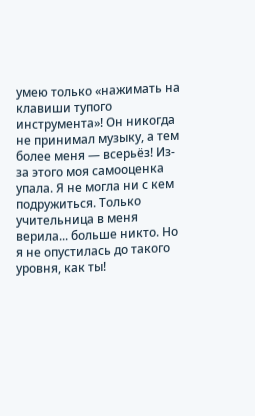умею только «нажимать на клавиши тупого инструмента»! Он никогда не принимал музыку, а тем более меня — всерьёз! Из-за этого моя самооценка упала. Я не могла ни с кем подружиться. Только учительница в меня верила... больше никто. Но я не опустилась до такого уровня, как ты!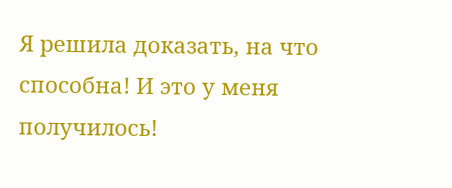Я решила доказать, на что способна! И это у меня получилось!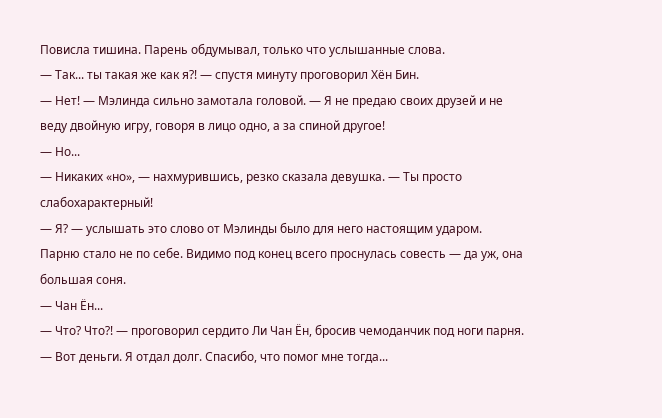Повисла тишина. Парень обдумывал, только что услышанные слова.
— Так... ты такая же как я?! — спустя минуту проговорил Хён Бин.
— Нет! — Мэлинда сильно замотала головой. — Я не предаю своих друзей и не веду двойную игру, говоря в лицо одно, а за спиной другое!
— Но...
— Никаких «но», — нахмурившись, резко сказала девушка. — Ты просто слабохарактерный!
— Я? — услышать это слово от Мэлинды было для него настоящим ударом.
Парню стало не по себе. Видимо под конец всего проснулась совесть — да уж, она большая соня.
— Чан Ён...
— Что? Что?! — проговорил сердито Ли Чан Ён, бросив чемоданчик под ноги парня. — Вот деньги. Я отдал долг. Спасибо, что помог мне тогда...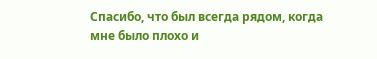Спасибо, что был всегда рядом, когда мне было плохо и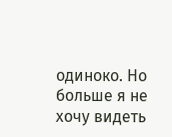одиноко. Но больше я не хочу видеть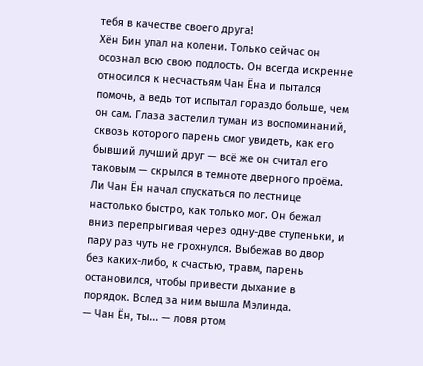тебя в качестве своего друга!
Хён Бин упал на колени. Только сейчас он осознал всю свою подлость. Он всегда искренне относился к несчастьям Чан Ёна и пытался помочь, а ведь тот испытал гораздо больше, чем он сам. Глаза застелил туман из воспоминаний, сквозь которого парень смог увидеть, как его бывший лучший друг — всё же он считал его таковым — скрылся в темноте дверного проёма.
Ли Чан Ён начал спускаться по лестнице настолько быстро, как только мог. Он бежал вниз перепрыгивая через одну-две ступеньки, и пару раз чуть не грохнулся. Выбежав во двор без каких-либо, к счастью, травм, парень остановился, чтобы привести дыхание в порядок. Вслед за ним вышла Мэлинда.
— Чан Ён, ты... — ловя ртом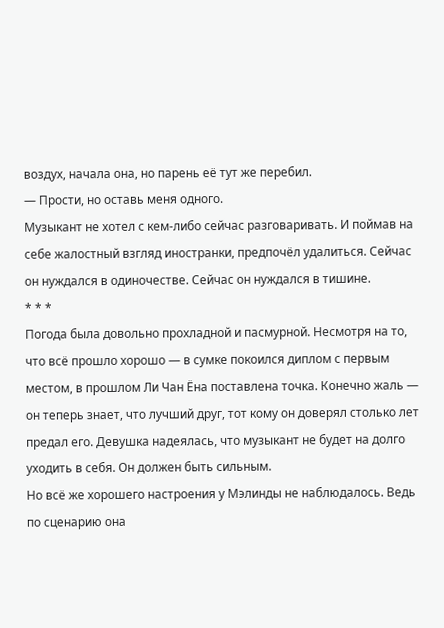воздух, начала она, но парень её тут же перебил.
— Прости, но оставь меня одного.
Музыкант не хотел с кем-либо сейчас разговаривать. И поймав на себе жалостный взгляд иностранки, предпочёл удалиться. Сейчас он нуждался в одиночестве. Сейчас он нуждался в тишине.
* * *
Погода была довольно прохладной и пасмурной. Несмотря на то, что всё прошло хорошо — в сумке покоился диплом с первым местом, в прошлом Ли Чан Ёна поставлена точка. Конечно жаль — он теперь знает, что лучший друг, тот кому он доверял столько лет предал его. Девушка надеялась, что музыкант не будет на долго уходить в себя. Он должен быть сильным.
Но всё же хорошего настроения у Мэлинды не наблюдалось. Ведь по сценарию она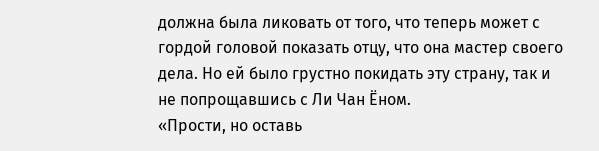должна была ликовать от того, что теперь может с гордой головой показать отцу, что она мастер своего дела. Но ей было грустно покидать эту страну, так и не попрощавшись с Ли Чан Ёном.
«Прости, но оставь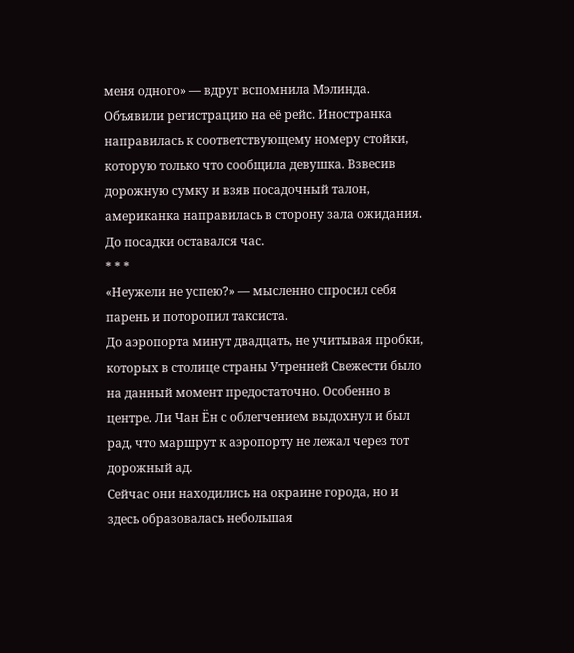меня одного» — вдруг вспомнила Мэлинда.
Объявили регистрацию на её рейс. Иностранка направилась к соответствующему номеру стойки, которую только что сообщила девушка. Взвесив дорожную сумку и взяв посадочный талон, американка направилась в сторону зала ожидания. До посадки оставался час.
* * *
«Неужели не успею?» — мысленно спросил себя парень и поторопил таксиста.
До аэропорта минут двадцать, не учитывая пробки, которых в столице страны Утренней Свежести было на данный момент предостаточно. Особенно в центре. Ли Чан Ён с облегчением выдохнул и был рад, что маршрут к аэропорту не лежал через тот дорожный ад.
Сейчас они находились на окраине города, но и здесь образовалась небольшая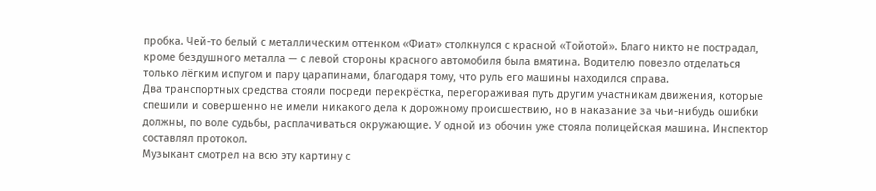пробка. Чей-то белый с металлическим оттенком «Фиат» столкнулся с красной «Тойотой». Благо никто не пострадал, кроме бездушного металла — с левой стороны красного автомобиля была вмятина. Водителю повезло отделаться только лёгким испугом и пару царапинами, благодаря тому, что руль его машины находился справа.
Два транспортных средства стояли посреди перекрёстка, перегораживая путь другим участникам движения, которые спешили и совершенно не имели никакого дела к дорожному происшествию, но в наказание за чьи-нибудь ошибки должны, по воле судьбы, расплачиваться окружающие. У одной из обочин уже стояла полицейская машина. Инспектор составлял протокол.
Музыкант смотрел на всю эту картину с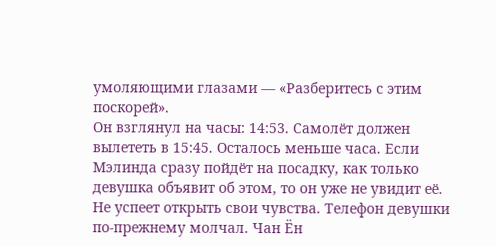умоляющими глазами — «Разберитесь с этим поскорей».
Он взглянул на часы: 14:53. Самолёт должен вылететь в 15:45. Осталось меньше часа. Если Мэлинда сразу пойдёт на посадку, как только девушка объявит об этом, то он уже не увидит её. Не успеет открыть свои чувства. Телефон девушки по-прежнему молчал. Чан Ён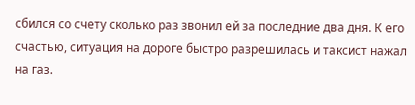сбился со счету сколько раз звонил ей за последние два дня. К его счастью, ситуация на дороге быстро разрешилась и таксист нажал на газ.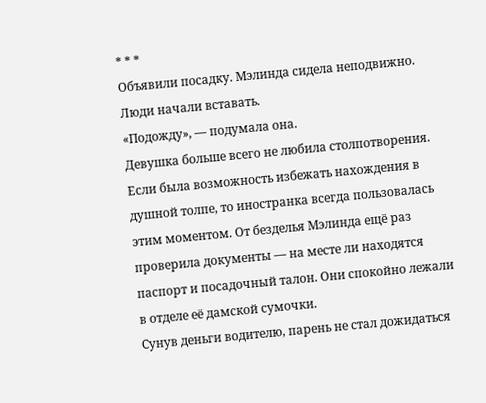* * *
Объявили посадку. Мэлинда сидела неподвижно. Люди начали вставать.
«Подожду», — подумала она.
Девушка больше всего не любила столпотворения. Если была возможность избежать нахождения в душной толпе, то иностранка всегда пользовалась этим моментом. От безделья Мэлинда ещё раз проверила документы — на месте ли находятся паспорт и посадочный талон. Они спокойно лежали в отделе её дамской сумочки.
Сунув деньги водителю, парень не стал дожидаться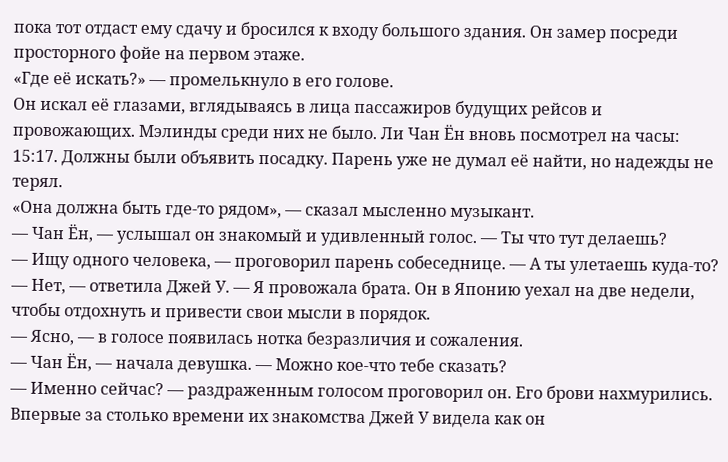пока тот отдаст ему сдачу и бросился к входу большого здания. Он замер посреди просторного фойе на первом этаже.
«Где её искать?» — промелькнуло в его голове.
Он искал её глазами, вглядываясь в лица пассажиров будущих рейсов и провожающих. Мэлинды среди них не было. Ли Чан Ён вновь посмотрел на часы: 15:17. Должны были объявить посадку. Парень уже не думал её найти, но надежды не терял.
«Она должна быть где-то рядом», — сказал мысленно музыкант.
— Чан Ён, — услышал он знакомый и удивленный голос. — Ты что тут делаешь?
— Ищу одного человека, — проговорил парень собеседнице. — А ты улетаешь куда-то?
— Нет, — ответила Джей У. — Я провожала брата. Он в Японию уехал на две недели, чтобы отдохнуть и привести свои мысли в порядок.
— Ясно, — в голосе появилась нотка безразличия и сожаления.
— Чан Ён, — начала девушка. — Можно кое-что тебе сказать?
— Именно сейчас? — раздраженным голосом проговорил он. Его брови нахмурились.
Впервые за столько времени их знакомства Джей У видела как он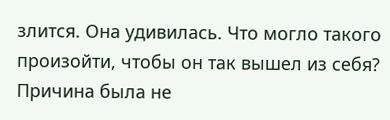злится. Она удивилась. Что могло такого произойти, чтобы он так вышел из себя? Причина была не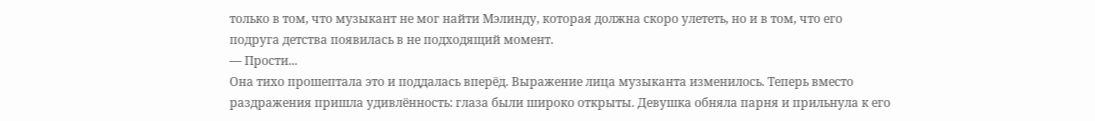только в том, что музыкант не мог найти Мэлинду, которая должна скоро улететь, но и в том, что его подруга детства появилась в не подходящий момент.
— Прости...
Она тихо прошептала это и поддалась вперёд. Выражение лица музыканта изменилось. Теперь вместо раздражения пришла удивлённость: глаза были широко открыты. Девушка обняла парня и прильнула к его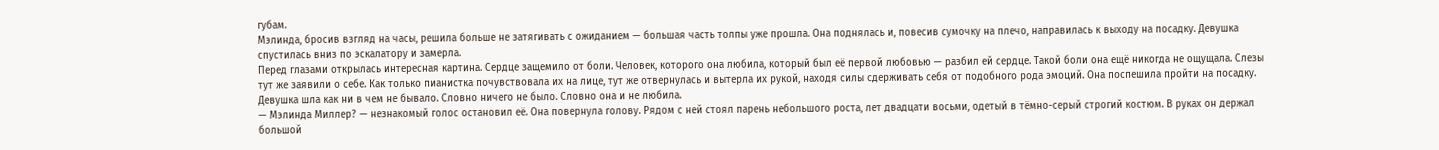губам.
Мэлинда, бросив взгляд на часы, решила больше не затягивать с ожиданием — большая часть толпы уже прошла. Она поднялась и, повесив сумочку на плечо, направилась к выходу на посадку. Девушка спустилась вниз по эскалатору и замерла.
Перед глазами открылась интересная картина. Сердце защемило от боли. Человек, которого она любила, который был её первой любовью — разбил ей сердце. Такой боли она ещё никогда не ощущала. Слезы тут же заявили о себе. Как только пианистка почувствовала их на лице, тут же отвернулась и вытерла их рукой, находя силы сдерживать себя от подобного рода эмоций. Она поспешила пройти на посадку. Девушка шла как ни в чем не бывало. Словно ничего не было. Словно она и не любила.
— Мэлинда Миллер? — незнакомый голос остановил её. Она повернула голову. Рядом с ней стоял парень небольшого роста, лет двадцати восьми, одетый в тёмно-серый строгий костюм. В руках он держал большой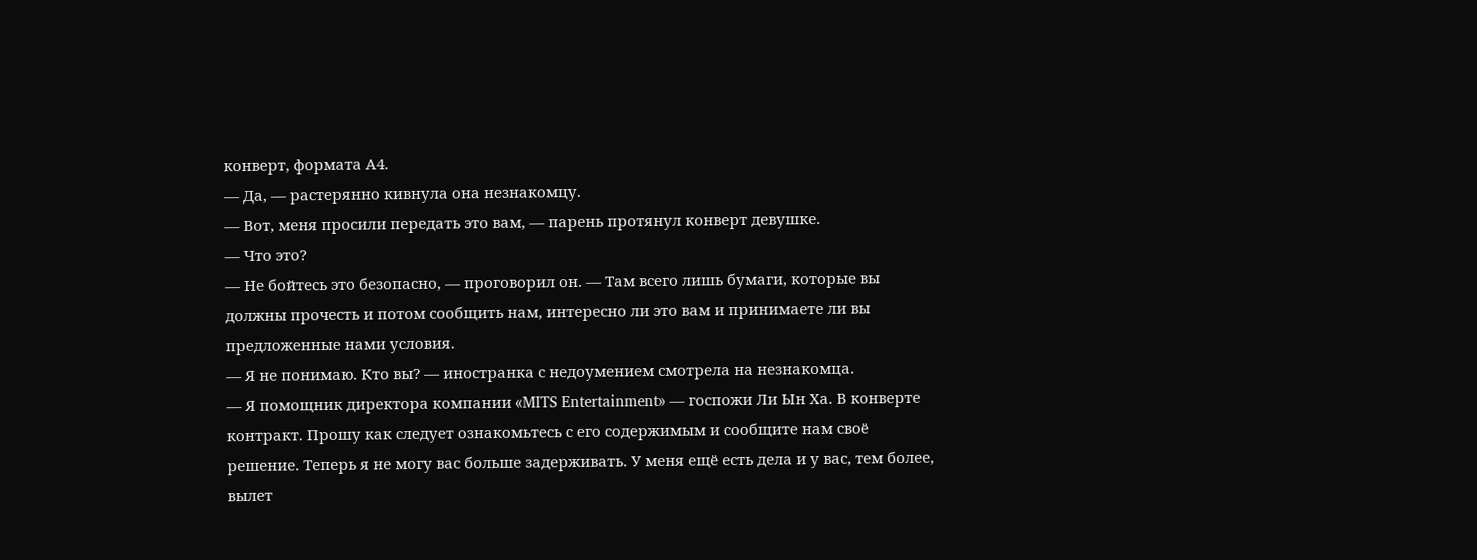конверт, формата А4.
— Да, — растерянно кивнула она незнакомцу.
— Вот, меня просили передать это вам, — парень протянул конверт девушке.
— Что это?
— Не бойтесь это безопасно, — проговорил он. — Там всего лишь бумаги, которые вы должны прочесть и потом сообщить нам, интересно ли это вам и принимаете ли вы предложенные нами условия.
— Я не понимаю. Кто вы? — иностранка с недоумением смотрела на незнакомца.
— Я помощник директора компании «MITS Entertainment» — госпожи Ли Ын Ха. В конверте контракт. Прошу как следует ознакомьтесь с его содержимым и сообщите нам своё решение. Теперь я не могу вас больше задерживать. У меня ещё есть дела и у вас, тем более, вылет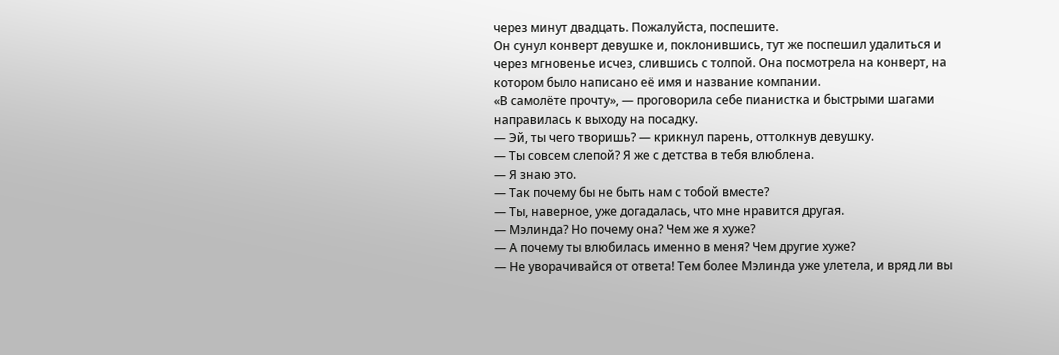через минут двадцать. Пожалуйста, поспешите.
Он сунул конверт девушке и, поклонившись, тут же поспешил удалиться и через мгновенье исчез, слившись с толпой. Она посмотрела на конверт, на котором было написано её имя и название компании.
«В самолёте прочту», — проговорила себе пианистка и быстрыми шагами направилась к выходу на посадку.
— Эй, ты чего творишь? — крикнул парень, оттолкнув девушку.
— Ты совсем слепой? Я же с детства в тебя влюблена.
— Я знаю это.
— Так почему бы не быть нам с тобой вместе?
— Ты, наверное, уже догадалась, что мне нравится другая.
— Мэлинда? Но почему она? Чем же я хуже?
— А почему ты влюбилась именно в меня? Чем другие хуже?
— Не уворачивайся от ответа! Тем более Мэлинда уже улетела, и вряд ли вы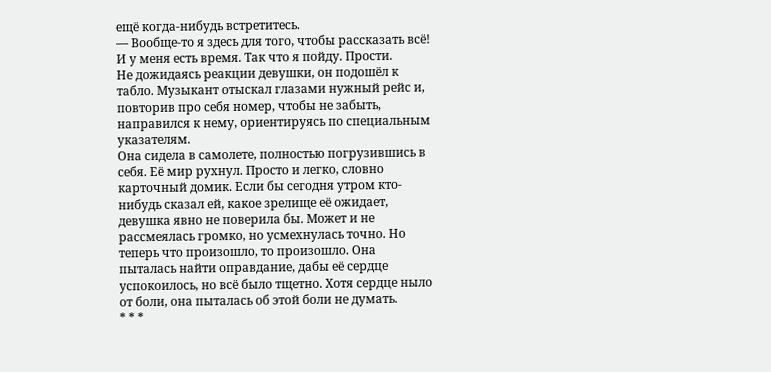ещё когда-нибудь встретитесь.
— Вообще-то я здесь для того, чтобы рассказать всё! И у меня есть время. Так что я пойду. Прости.
Не дожидаясь реакции девушки, он подошёл к табло. Музыкант отыскал глазами нужный рейс и, повторив про себя номер, чтобы не забыть, направился к нему, ориентируясь по специальным указателям.
Она сидела в самолете, полностью погрузившись в себя. Её мир рухнул. Просто и легко, словно карточный домик. Если бы сегодня утром кто-нибудь сказал ей, какое зрелище её ожидает, девушка явно не поверила бы. Может и не рассмеялась громко, но усмехнулась точно. Но теперь что произошло, то произошло. Она пыталась найти оправдание, дабы её сердце успокоилось, но всё было тщетно. Хотя сердце ныло от боли, она пыталась об этой боли не думать.
* * *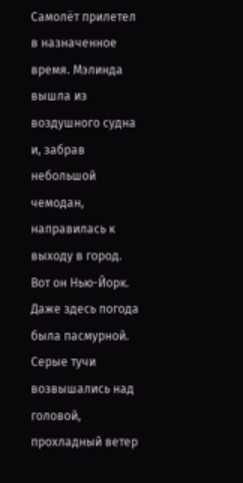Самолёт прилетел в назначенное время. Мэлинда вышла из воздушного судна и, забрав небольшой чемодан, направилась к выходу в город. Вот он Нью-Йорк. Даже здесь погода была пасмурной. Серые тучи возвышались над головой, прохладный ветер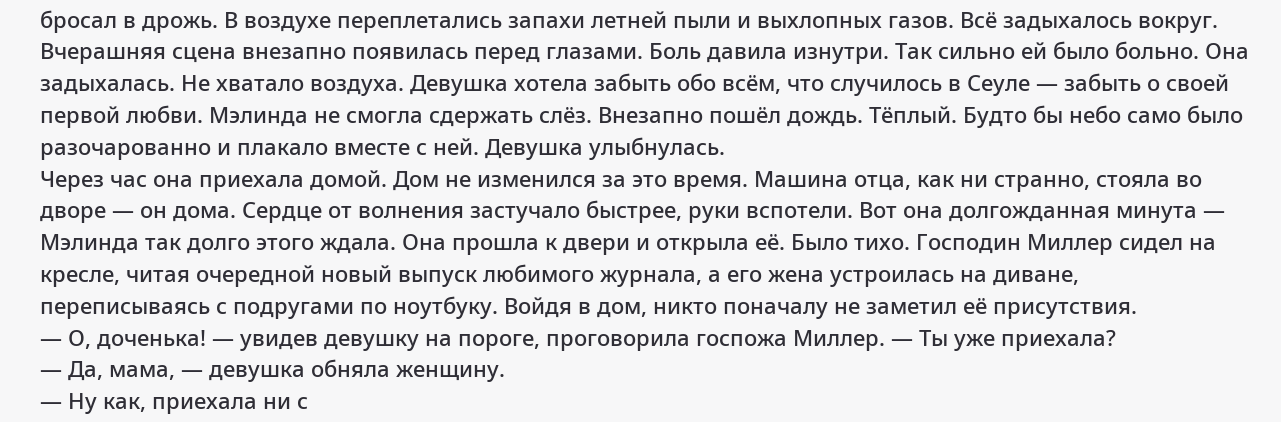бросал в дрожь. В воздухе переплетались запахи летней пыли и выхлопных газов. Всё задыхалось вокруг.
Вчерашняя сцена внезапно появилась перед глазами. Боль давила изнутри. Так сильно ей было больно. Она задыхалась. Не хватало воздуха. Девушка хотела забыть обо всём, что случилось в Сеуле — забыть о своей первой любви. Мэлинда не смогла сдержать слёз. Внезапно пошёл дождь. Тёплый. Будто бы небо само было разочарованно и плакало вместе с ней. Девушка улыбнулась.
Через час она приехала домой. Дом не изменился за это время. Машина отца, как ни странно, стояла во дворе — он дома. Сердце от волнения застучало быстрее, руки вспотели. Вот она долгожданная минута — Мэлинда так долго этого ждала. Она прошла к двери и открыла её. Было тихо. Господин Миллер сидел на кресле, читая очередной новый выпуск любимого журнала, а его жена устроилась на диване, переписываясь с подругами по ноутбуку. Войдя в дом, никто поначалу не заметил её присутствия.
— О, доченька! — увидев девушку на пороге, проговорила госпожа Миллер. — Ты уже приехала?
— Да, мама, — девушка обняла женщину.
— Ну как, приехала ни с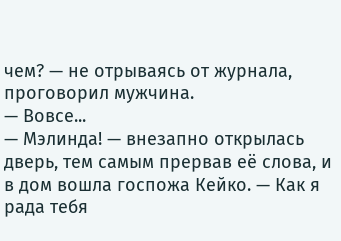чем? — не отрываясь от журнала, проговорил мужчина.
— Вовсе...
— Мэлинда! — внезапно открылась дверь, тем самым прервав её слова, и в дом вошла госпожа Кейко. — Как я рада тебя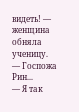видеть! — женщина обняла ученицу.
— Госпожа Рин...
— Я так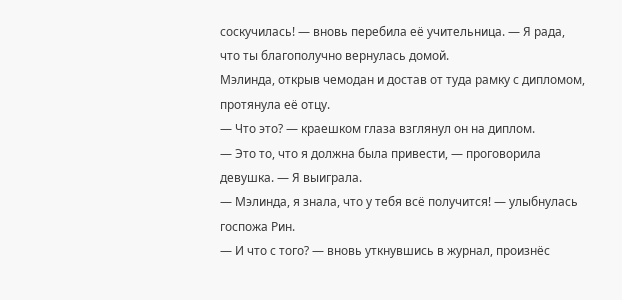соскучилась! — вновь перебила её учительница. — Я рада, что ты благополучно вернулась домой.
Мэлинда, открыв чемодан и достав от туда рамку с дипломом, протянула её отцу.
— Что это? — краешком глаза взглянул он на диплом.
— Это то, что я должна была привести, — проговорила девушка. — Я выиграла.
— Мэлинда, я знала, что у тебя всё получится! — улыбнулась госпожа Рин.
— И что с того? — вновь уткнувшись в журнал, произнёс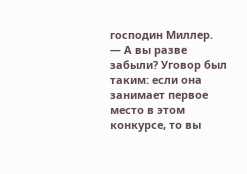господин Миллер.
— А вы разве забыли? Уговор был таким: если она занимает первое место в этом конкурсе, то вы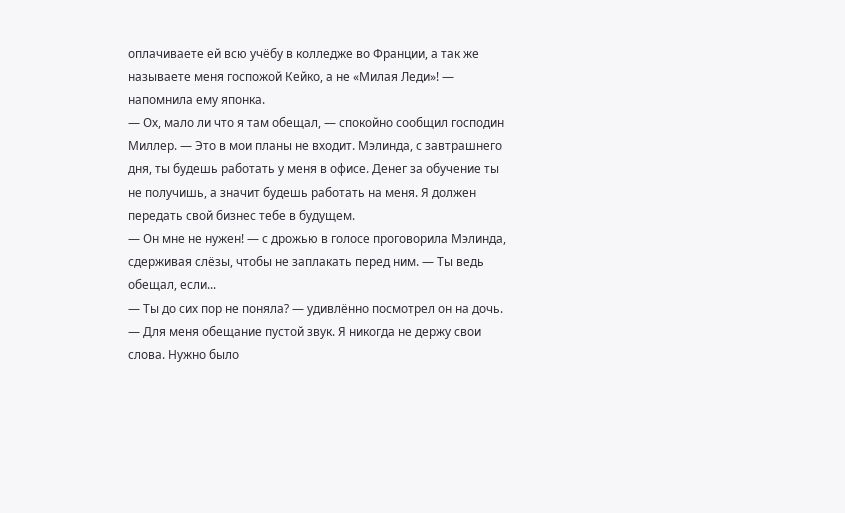оплачиваете ей всю учёбу в колледже во Франции, а так же называете меня госпожой Кейко, а не «Милая Леди»! — напомнила ему японка.
— Ох, мало ли что я там обещал, — спокойно сообщил господин Миллер. — Это в мои планы не входит. Мэлинда, с завтрашнего дня, ты будешь работать у меня в офисе. Денег за обучение ты не получишь, а значит будешь работать на меня. Я должен передать свой бизнес тебе в будущем.
— Он мне не нужен! — с дрожью в голосе проговорила Мэлинда, сдерживая слёзы, чтобы не заплакать перед ним. — Ты ведь обещал, если...
— Ты до сих пор не поняла? — удивлённо посмотрел он на дочь. — Для меня обещание пустой звук. Я никогда не держу свои слова. Нужно было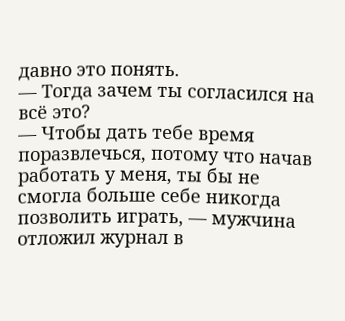давно это понять.
— Тогда зачем ты согласился на всё это?
— Чтобы дать тебе время поразвлечься, потому что начав работать у меня, ты бы не смогла больше себе никогда позволить играть, — мужчина отложил журнал в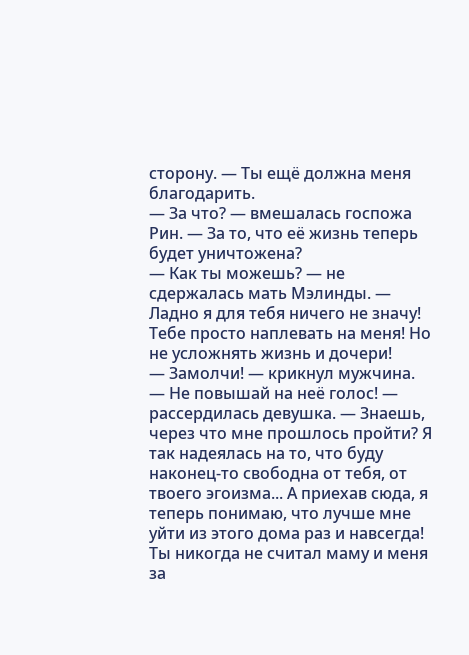сторону. — Ты ещё должна меня благодарить.
— За что? — вмешалась госпожа Рин. — За то, что её жизнь теперь будет уничтожена?
— Как ты можешь? — не сдержалась мать Мэлинды. — Ладно я для тебя ничего не значу! Тебе просто наплевать на меня! Но не усложнять жизнь и дочери!
— Замолчи! — крикнул мужчина.
— Не повышай на неё голос! — рассердилась девушка. — Знаешь, через что мне прошлось пройти? Я так надеялась на то, что буду наконец-то свободна от тебя, от твоего эгоизма... А приехав сюда, я теперь понимаю, что лучше мне уйти из этого дома раз и навсегда! Ты никогда не считал маму и меня за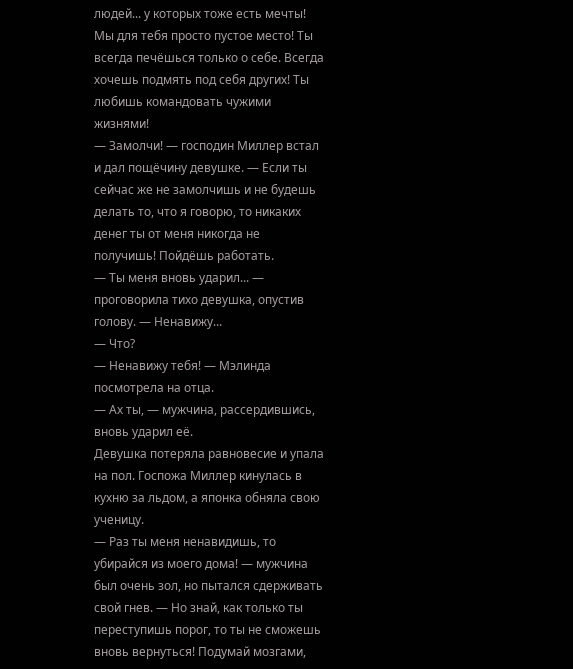людей... у которых тоже есть мечты! Мы для тебя просто пустое место! Ты всегда печёшься только о себе. Всегда хочешь подмять под себя других! Ты любишь командовать чужими жизнями!
— Замолчи! — господин Миллер встал и дал пощёчину девушке. — Если ты сейчас же не замолчишь и не будешь делать то, что я говорю, то никаких денег ты от меня никогда не получишь! Пойдёшь работать.
— Ты меня вновь ударил... — проговорила тихо девушка, опустив голову. — Ненавижу...
— Что?
— Ненавижу тебя! — Мэлинда посмотрела на отца.
— Ах ты, — мужчина, рассердившись, вновь ударил её.
Девушка потеряла равновесие и упала на пол. Госпожа Миллер кинулась в кухню за льдом, а японка обняла свою ученицу.
— Раз ты меня ненавидишь, то убирайся из моего дома! — мужчина был очень зол, но пытался сдерживать свой гнев. — Но знай, как только ты переступишь порог, то ты не сможешь вновь вернуться! Подумай мозгами,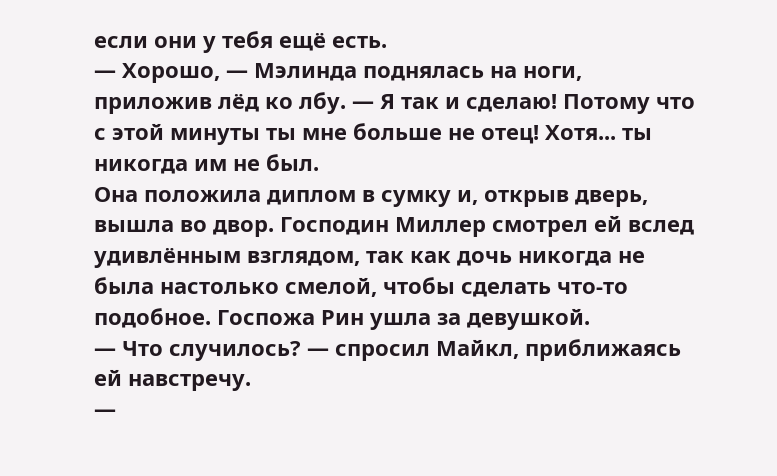если они у тебя ещё есть.
— Хорошо, — Мэлинда поднялась на ноги, приложив лёд ко лбу. — Я так и сделаю! Потому что с этой минуты ты мне больше не отец! Хотя... ты никогда им не был.
Она положила диплом в сумку и, открыв дверь, вышла во двор. Господин Миллер смотрел ей вслед удивлённым взглядом, так как дочь никогда не была настолько смелой, чтобы сделать что-то подобное. Госпожа Рин ушла за девушкой.
— Что случилось? — спросил Майкл, приближаясь ей навстречу.
—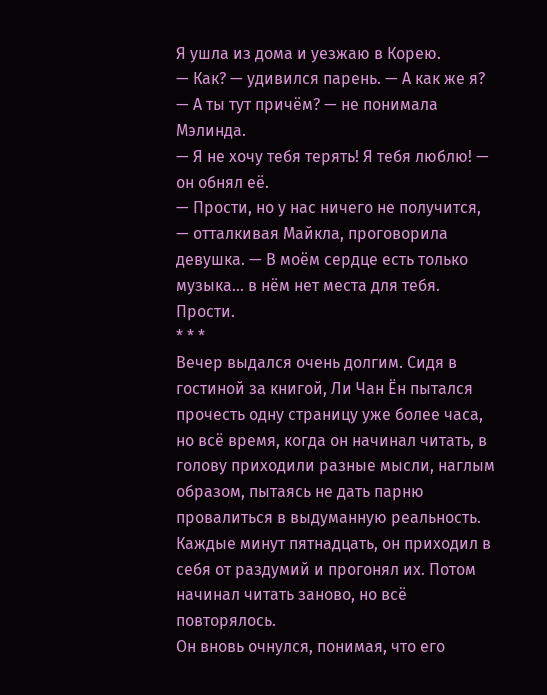Я ушла из дома и уезжаю в Корею.
— Как? — удивился парень. — А как же я?
— А ты тут причём? — не понимала Мэлинда.
— Я не хочу тебя терять! Я тебя люблю! — он обнял её.
— Прости, но у нас ничего не получится, — отталкивая Майкла, проговорила девушка. — В моём сердце есть только музыка... в нём нет места для тебя. Прости.
* * *
Вечер выдался очень долгим. Сидя в гостиной за книгой, Ли Чан Ён пытался прочесть одну страницу уже более часа, но всё время, когда он начинал читать, в голову приходили разные мысли, наглым образом, пытаясь не дать парню провалиться в выдуманную реальность. Каждые минут пятнадцать, он приходил в себя от раздумий и прогонял их. Потом начинал читать заново, но всё повторялось.
Он вновь очнулся, понимая, что его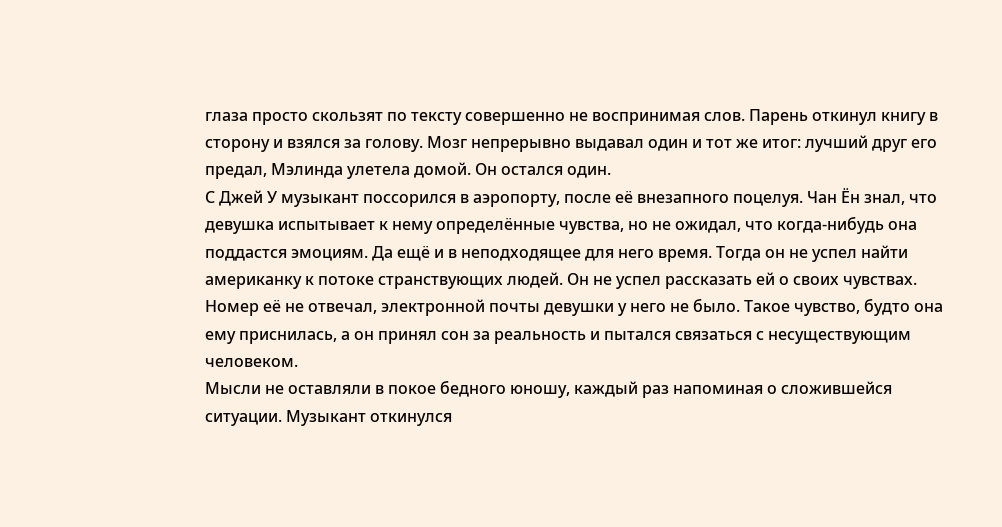глаза просто скользят по тексту совершенно не воспринимая слов. Парень откинул книгу в сторону и взялся за голову. Мозг непрерывно выдавал один и тот же итог: лучший друг его предал, Мэлинда улетела домой. Он остался один.
С Джей У музыкант поссорился в аэропорту, после её внезапного поцелуя. Чан Ён знал, что девушка испытывает к нему определённые чувства, но не ожидал, что когда-нибудь она поддастся эмоциям. Да ещё и в неподходящее для него время. Тогда он не успел найти американку к потоке странствующих людей. Он не успел рассказать ей о своих чувствах. Номер её не отвечал, электронной почты девушки у него не было. Такое чувство, будто она ему приснилась, а он принял сон за реальность и пытался связаться с несуществующим человеком.
Мысли не оставляли в покое бедного юношу, каждый раз напоминая о сложившейся ситуации. Музыкант откинулся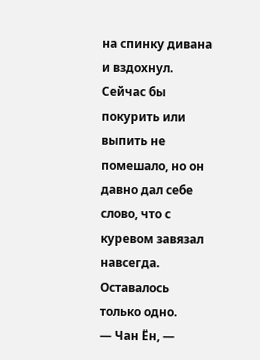на спинку дивана и вздохнул. Сейчас бы покурить или выпить не помешало, но он давно дал себе слово, что с куревом завязал навсегда. Оставалось только одно.
— Чан Ён, —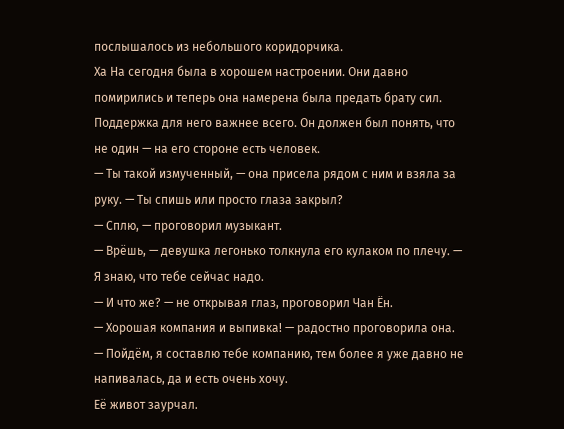послышалось из небольшого коридорчика.
Ха На сегодня была в хорошем настроении. Они давно помирились и теперь она намерена была предать брату сил. Поддержка для него важнее всего. Он должен был понять, что не один — на его стороне есть человек.
— Ты такой измученный, — она присела рядом с ним и взяла за руку. — Ты спишь или просто глаза закрыл?
— Сплю, — проговорил музыкант.
— Врёшь, — девушка легонько толкнула его кулаком по плечу. — Я знаю, что тебе сейчас надо.
— И что же? — не открывая глаз, проговорил Чан Ён.
— Хорошая компания и выпивка! — радостно проговорила она. — Пойдём, я составлю тебе компанию, тем более я уже давно не напивалась, да и есть очень хочу.
Её живот заурчал.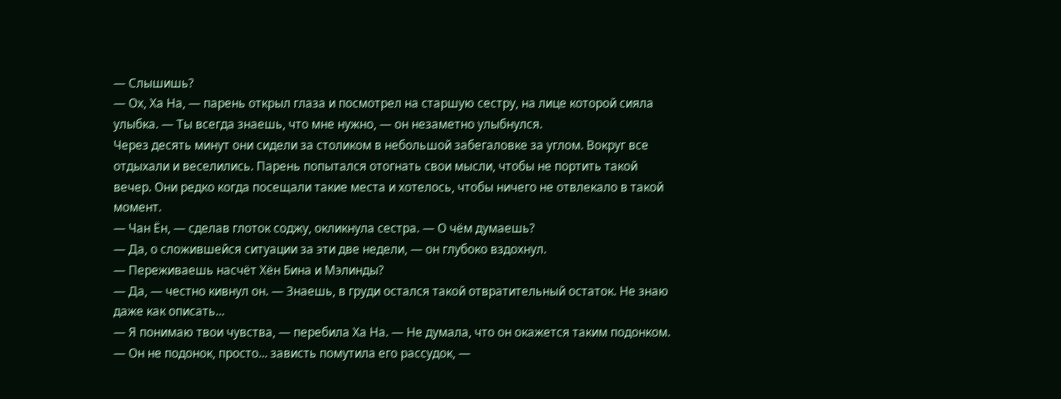— Слышишь?
— Ох, Ха На, — парень открыл глаза и посмотрел на старшую сестру, на лице которой сияла улыбка. — Ты всегда знаешь, что мне нужно, — он незаметно улыбнулся.
Через десять минут они сидели за столиком в небольшой забегаловке за углом. Вокруг все отдыхали и веселились. Парень попытался отогнать свои мысли, чтобы не портить такой вечер. Они редко когда посещали такие места и хотелось, чтобы ничего не отвлекало в такой момент.
— Чан Ён, — сделав глоток соджу, окликнула сестра. — О чём думаешь?
— Да, о сложившейся ситуации за эти две недели, — он глубоко вздохнул.
— Переживаешь насчёт Хён Бина и Мэлинды?
— Да, — честно кивнул он. — Знаешь, в груди остался такой отвратительный остаток. Не знаю даже как описать...
— Я понимаю твои чувства, — перебила Ха На. — Не думала, что он окажется таким подонком.
— Он не подонок, просто... зависть помутила его рассудок, —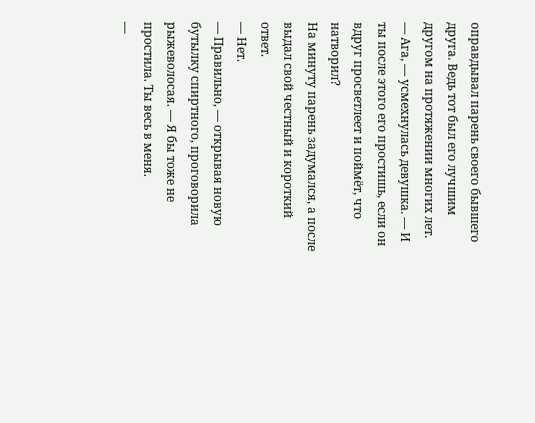оправдывал парень своего бывшего друга. Ведь тот был его лучшим другом на протяжении многих лет.
— Ага, — усмехнулась девушка. — И ты после этого его простишь, если он вдруг просветлеет и поймёт, что натворил?
На минуту парень задумался, а после выдал свой честный и короткий ответ.
— Нет.
— Правильно, — открывая новую бутылку спиртного, проговорила рыжеволосая. — Я бы тоже не простила. Ты весь в меня.
—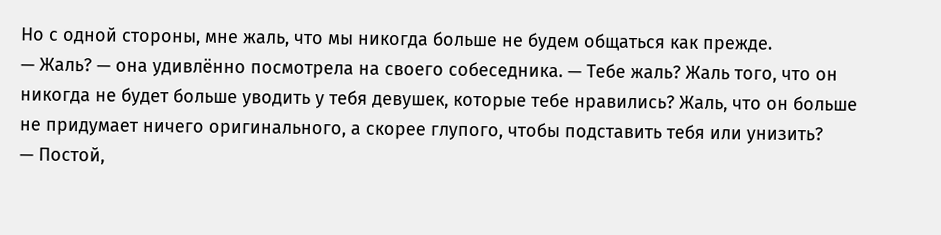Но с одной стороны, мне жаль, что мы никогда больше не будем общаться как прежде.
— Жаль? — она удивлённо посмотрела на своего собеседника. — Тебе жаль? Жаль того, что он никогда не будет больше уводить у тебя девушек, которые тебе нравились? Жаль, что он больше не придумает ничего оригинального, а скорее глупого, чтобы подставить тебя или унизить?
— Постой,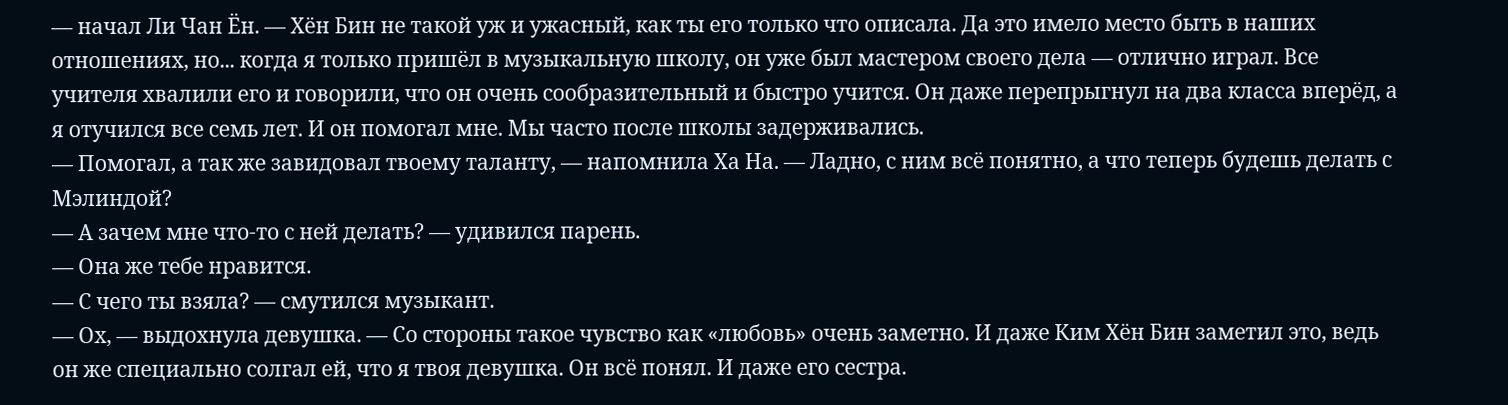— начал Ли Чан Ён. — Хён Бин не такой уж и ужасный, как ты его только что описала. Да это имело место быть в наших отношениях, но... когда я только пришёл в музыкальную школу, он уже был мастером своего дела — отлично играл. Все учителя хвалили его и говорили, что он очень сообразительный и быстро учится. Он даже перепрыгнул на два класса вперёд, а я отучился все семь лет. И он помогал мне. Мы часто после школы задерживались.
— Помогал, а так же завидовал твоему таланту, — напомнила Ха На. — Ладно, с ним всё понятно, а что теперь будешь делать с Мэлиндой?
— А зачем мне что-то с ней делать? — удивился парень.
— Она же тебе нравится.
— С чего ты взяла? — смутился музыкант.
— Ох, — выдохнула девушка. — Со стороны такое чувство как «любовь» очень заметно. И даже Ким Хён Бин заметил это, ведь он же специально солгал ей, что я твоя девушка. Он всё понял. И даже его сестра.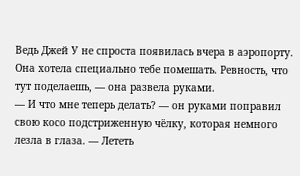Ведь Джей У не спроста появилась вчера в аэропорту. Она хотела специально тебе помешать. Ревность, что тут поделаешь, — она развела руками.
— И что мне теперь делать? — он руками поправил свою косо подстриженную чёлку, которая немного лезла в глаза. — Лететь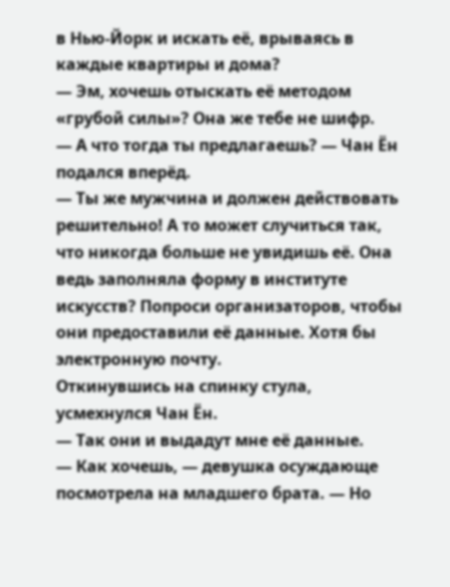в Нью-Йорк и искать её, врываясь в каждые квартиры и дома?
— Эм, хочешь отыскать её методом «грубой силы»? Она же тебе не шифр.
— А что тогда ты предлагаешь? — Чан Ён подался вперёд.
— Ты же мужчина и должен действовать решительно! А то может случиться так, что никогда больше не увидишь её. Она ведь заполняла форму в институте искусств? Попроси организаторов, чтобы они предоставили её данные. Хотя бы электронную почту.
Откинувшись на спинку стула, усмехнулся Чан Ён.
— Так они и выдадут мне её данные.
— Как хочешь, — девушка осуждающе посмотрела на младшего брата. — Но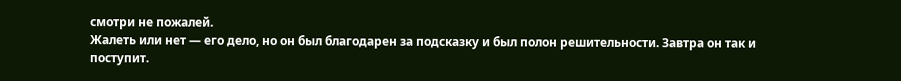смотри не пожалей.
Жалеть или нет — его дело, но он был благодарен за подсказку и был полон решительности. Завтра он так и поступит.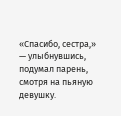«Спасибо, сестра,» — улыбнувшись, подумал парень, смотря на пьяную девушку.